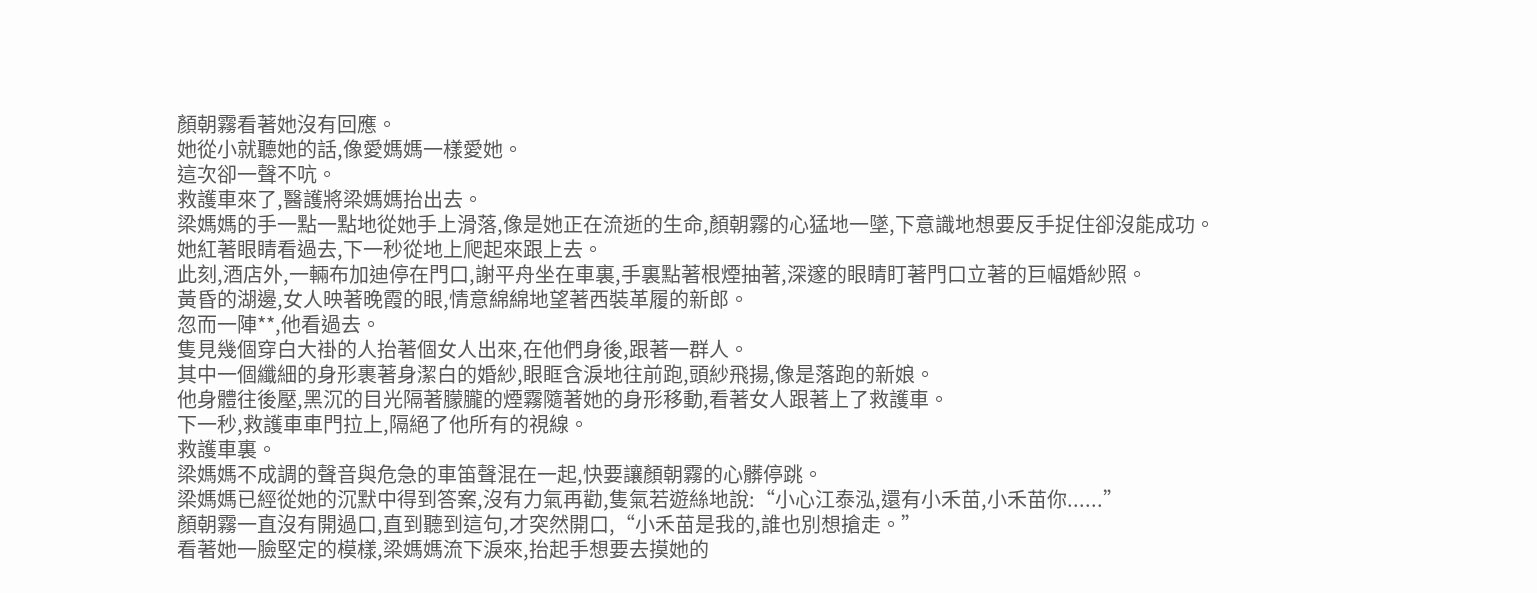顏朝霧看著她沒有回應。
她從小就聽她的話,像愛媽媽一樣愛她。
這次卻一聲不吭。
救護車來了,醫護將梁媽媽抬出去。
梁媽媽的手一點一點地從她手上滑落,像是她正在流逝的生命,顏朝霧的心猛地一墜,下意識地想要反手捉住卻沒能成功。
她紅著眼睛看過去,下一秒從地上爬起來跟上去。
此刻,酒店外,一輛布加迪停在門口,謝平舟坐在車裏,手裏點著根煙抽著,深邃的眼睛盯著門口立著的巨幅婚紗照。
黃昏的湖邊,女人映著晚霞的眼,情意綿綿地望著西裝革履的新郎。
忽而一陣**,他看過去。
隻見幾個穿白大褂的人抬著個女人出來,在他們身後,跟著一群人。
其中一個纖細的身形裹著身潔白的婚紗,眼眶含淚地往前跑,頭紗飛揚,像是落跑的新娘。
他身體往後壓,黑沉的目光隔著朦朧的煙霧隨著她的身形移動,看著女人跟著上了救護車。
下一秒,救護車車門拉上,隔絕了他所有的視線。
救護車裏。
梁媽媽不成調的聲音與危急的車笛聲混在一起,快要讓顏朝霧的心髒停跳。
梁媽媽已經從她的沉默中得到答案,沒有力氣再勸,隻氣若遊絲地說:“小心江泰泓,還有小禾苗,小禾苗你......”
顏朝霧一直沒有開過口,直到聽到這句,才突然開口,“小禾苗是我的,誰也別想搶走。”
看著她一臉堅定的模樣,梁媽媽流下淚來,抬起手想要去摸她的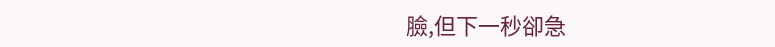臉,但下一秒卻急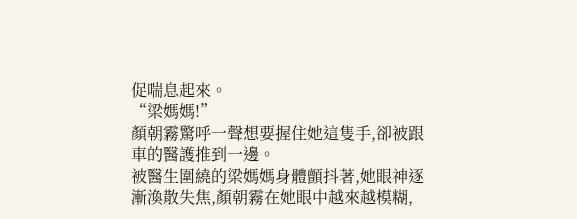促喘息起來。
“梁媽媽!”
顏朝霧驚呼一聲想要握住她這隻手,卻被跟車的醫護推到一邊。
被醫生圍繞的梁媽媽身體顫抖著,她眼神逐漸渙散失焦,顏朝霧在她眼中越來越模糊,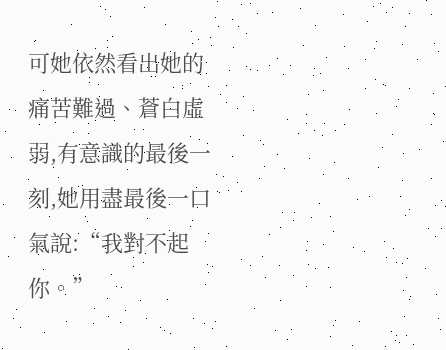可她依然看出她的痛苦難過、蒼白虛弱,有意識的最後一刻,她用盡最後一口氣說:“我對不起你。”